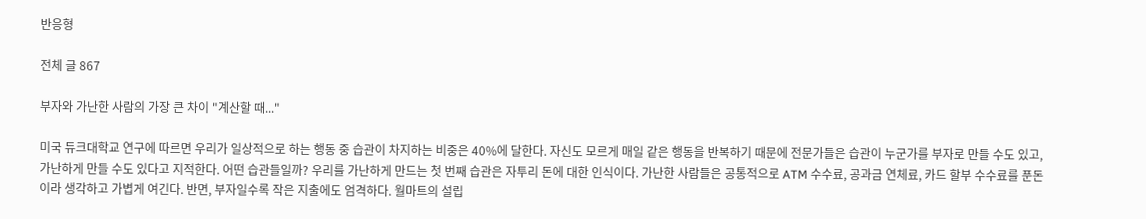반응형

전체 글 867

부자와 가난한 사람의 가장 큰 차이 "계산할 때..."

미국 듀크대학교 연구에 따르면 우리가 일상적으로 하는 행동 중 습관이 차지하는 비중은 40%에 달한다. 자신도 모르게 매일 같은 행동을 반복하기 때문에 전문가들은 습관이 누군가를 부자로 만들 수도 있고, 가난하게 만들 수도 있다고 지적한다. 어떤 습관들일까? 우리를 가난하게 만드는 첫 번째 습관은 자투리 돈에 대한 인식이다. 가난한 사람들은 공통적으로 ATM 수수료, 공과금 연체료, 카드 할부 수수료를 푼돈이라 생각하고 가볍게 여긴다. 반면, 부자일수록 작은 지출에도 엄격하다. 월마트의 설립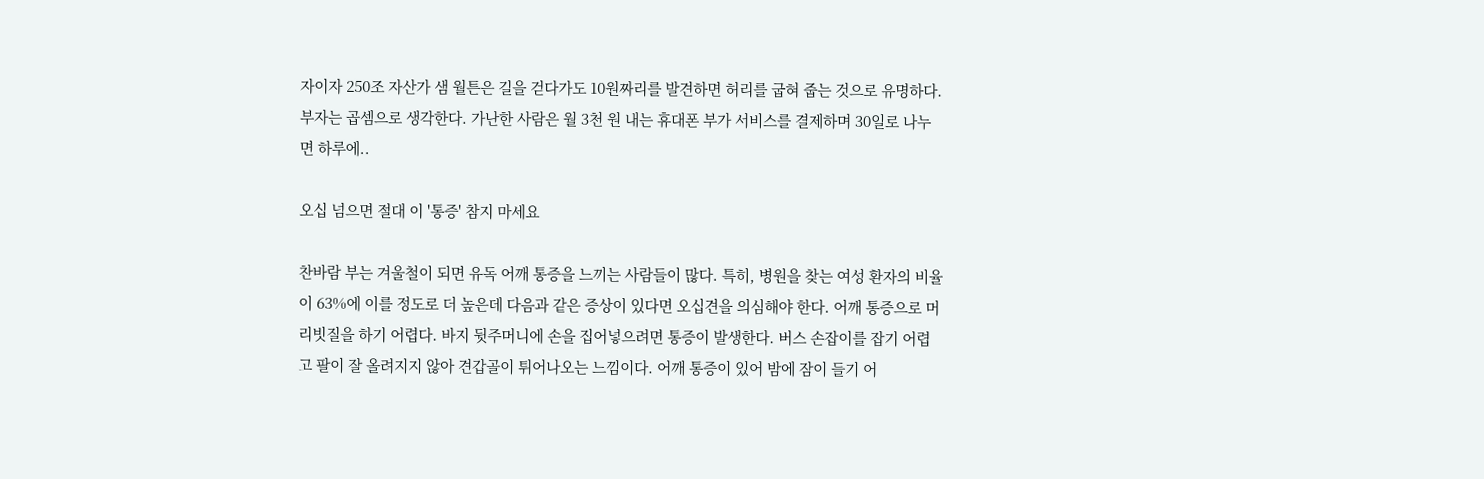자이자 250조 자산가 샘 월튼은 길을 걷다가도 10원짜리를 발견하면 허리를 굽혀 줍는 것으로 유명하다. 부자는 곱셈으로 생각한다. 가난한 사람은 월 3천 원 내는 휴대폰 부가 서비스를 결제하며 30일로 나누면 하루에..

오십 넘으면 절대 이 '통증' 참지 마세요

찬바람 부는 겨울철이 되면 유독 어깨 통증을 느끼는 사람들이 많다. 특히, 병원을 찾는 여성 환자의 비율이 63%에 이를 정도로 더 높은데 다음과 같은 증상이 있다면 오십견을 의심해야 한다. 어깨 통증으로 머리빗질을 하기 어렵다. 바지 뒷주머니에 손을 집어넣으려면 통증이 발생한다. 버스 손잡이를 잡기 어렵고 팔이 잘 올려지지 않아 견갑골이 튀어나오는 느낌이다. 어깨 통증이 있어 밤에 잠이 들기 어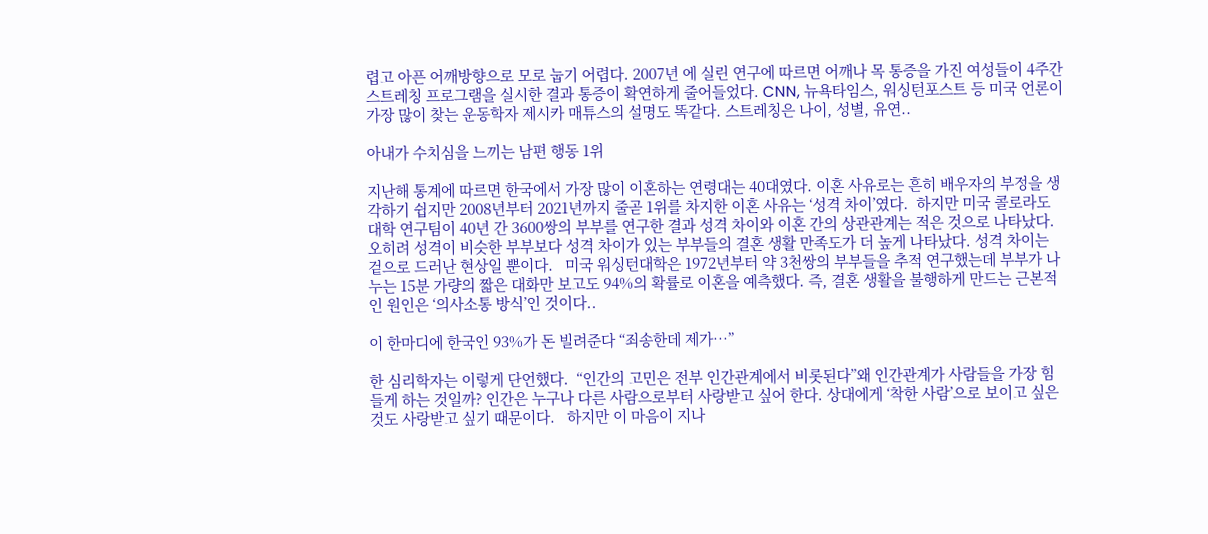렵고 아픈 어깨방향으로 모로 눕기 어렵다. 2007년 에 실린 연구에 따르면 어깨나 목 통증을 가진 여성들이 4주간 스트레칭 프로그램을 실시한 결과 통증이 확연하게 줄어들었다. CNN, 뉴욕타임스, 워싱턴포스트 등 미국 언론이 가장 많이 찾는 운동학자 제시카 매튜스의 설명도 똑같다. 스트레칭은 나이, 성별, 유연..

아내가 수치심을 느끼는 남편 행동 1위

지난해 통계에 따르면 한국에서 가장 많이 이혼하는 연령대는 40대였다. 이혼 사유로는 흔히 배우자의 부정을 생각하기 쉽지만 2008년부터 2021년까지 줄곧 1위를 차지한 이혼 사유는 ‘성격 차이’였다.  하지만 미국 콜로라도 대학 연구팀이 40년 간 3600쌍의 부부를 연구한 결과 성격 차이와 이혼 간의 상관관계는 적은 것으로 나타났다. 오히려 성격이 비슷한 부부보다 성격 차이가 있는 부부들의 결혼 생활 만족도가 더 높게 나타났다. 성격 차이는 겉으로 드러난 현상일 뿐이다.   미국 워싱턴대학은 1972년부터 약 3천쌍의 부부들을 추적 연구했는데 부부가 나누는 15분 가량의 짧은 대화만 보고도 94%의 확률로 이혼을 예측했다. 즉, 결혼 생활을 불행하게 만드는 근본적인 원인은 ‘의사소통 방식’인 것이다..

이 한마디에 한국인 93%가 돈 빌려준다 “죄송한데 제가…”

한 심리학자는 이렇게 단언했다.  “인간의 고민은 전부 인간관계에서 비롯된다”왜 인간관계가 사람들을 가장 힘들게 하는 것일까? 인간은 누구나 다른 사람으로부터 사랑받고 싶어 한다. 상대에게 ‘착한 사람’으로 보이고 싶은 것도 사랑받고 싶기 때문이다.   하지만 이 마음이 지나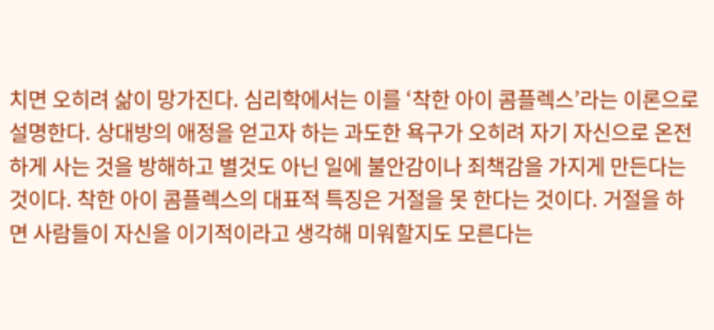치면 오히려 삶이 망가진다. 심리학에서는 이를 ‘착한 아이 콤플렉스’라는 이론으로 설명한다. 상대방의 애정을 얻고자 하는 과도한 욕구가 오히려 자기 자신으로 온전하게 사는 것을 방해하고 별것도 아닌 일에 불안감이나 죄책감을 가지게 만든다는 것이다. 착한 아이 콤플렉스의 대표적 특징은 거절을 못 한다는 것이다. 거절을 하면 사람들이 자신을 이기적이라고 생각해 미워할지도 모른다는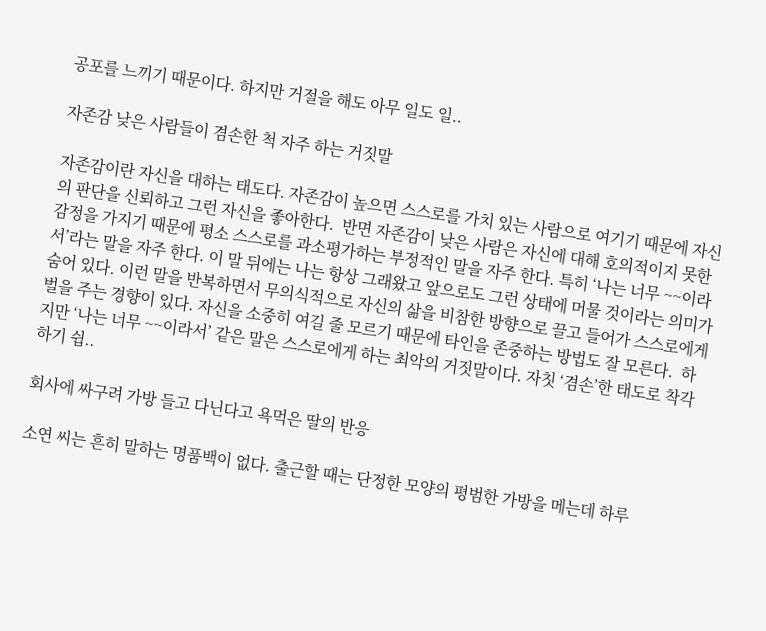공포를 느끼기 때문이다. 하지만 거절을 해도 아무 일도 일..

자존감 낮은 사람들이 겸손한 척 자주 하는 거짓말

자존감이란 자신을 대하는 태도다. 자존감이 높으면 스스로를 가치 있는 사람으로 여기기 때문에 자신의 판단을 신뢰하고 그런 자신을 좋아한다.  반면 자존감이 낮은 사람은 자신에 대해 호의적이지 못한 감정을 가지기 때문에 평소 스스로를 과소평가하는 부정적인 말을 자주 한다. 특히 ‘나는 너무 ~~이라서’라는 말을 자주 한다. 이 말 뒤에는 나는 항상 그래왔고 앞으로도 그런 상태에 머물 것이라는 의미가 숨어 있다. 이런 말을 반복하면서 무의식적으로 자신의 삶을 비참한 방향으로 끌고 들어가 스스로에게 벌을 주는 경향이 있다. 자신을 소중히 여길 줄 모르기 때문에 타인을 존중하는 방법도 잘 모른다.  하지만 ‘나는 너무 ~~이라서’ 같은 말은 스스로에게 하는 최악의 거짓말이다. 자칫 ‘겸손’한 태도로 착각하기 쉽..

회사에 싸구려 가방 들고 다닌다고 욕먹은 딸의 반응

소연 씨는 흔히 말하는 명품백이 없다. 출근할 때는 단정한 모양의 평범한 가방을 메는데 하루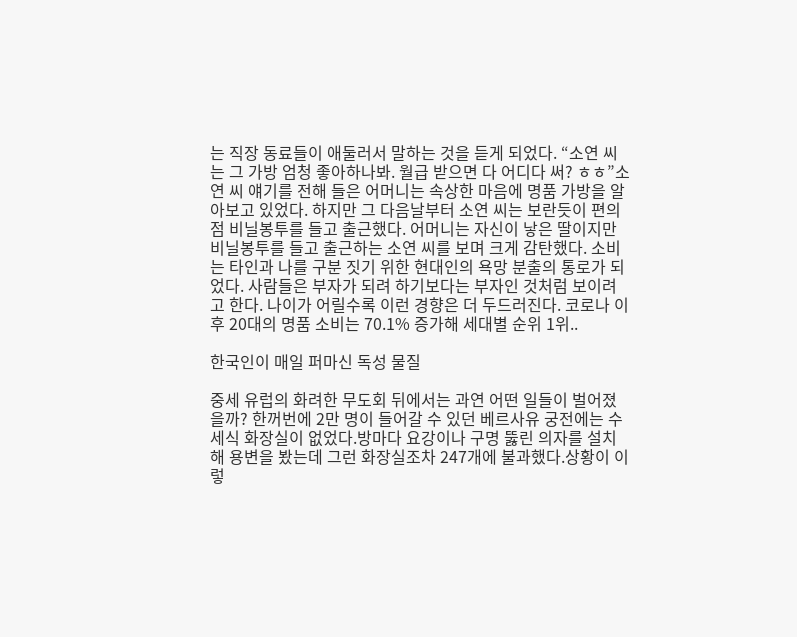는 직장 동료들이 애둘러서 말하는 것을 듣게 되었다. “소연 씨는 그 가방 엄청 좋아하나봐. 월급 받으면 다 어디다 써? ㅎㅎ”소연 씨 얘기를 전해 들은 어머니는 속상한 마음에 명품 가방을 알아보고 있었다. 하지만 그 다음날부터 소연 씨는 보란듯이 편의점 비닐봉투를 들고 출근했다. 어머니는 자신이 낳은 딸이지만 비닐봉투를 들고 출근하는 소연 씨를 보며 크게 감탄했다. 소비는 타인과 나를 구분 짓기 위한 현대인의 욕망 분출의 통로가 되었다. 사람들은 부자가 되려 하기보다는 부자인 것처럼 보이려고 한다. 나이가 어릴수록 이런 경향은 더 두드러진다. 코로나 이후 20대의 명품 소비는 70.1% 증가해 세대별 순위 1위..

한국인이 매일 퍼마신 독성 물질

중세 유럽의 화려한 무도회 뒤에서는 과연 어떤 일들이 벌어졌을까? 한꺼번에 2만 명이 들어갈 수 있던 베르사유 궁전에는 수세식 화장실이 없었다.방마다 요강이나 구명 뚫린 의자를 설치해 용변을 봤는데 그런 화장실조차 247개에 불과했다.상황이 이렇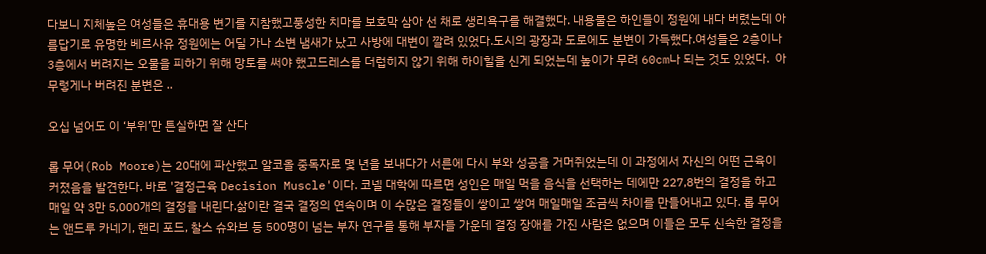다보니 지체높은 여성들은 휴대용 변기를 지참했고풍성한 치마를 보호막 삼아 선 채로 생리욕구를 해결했다. 내용물은 하인들이 정원에 내다 버렸는데 아름답기로 유명한 베르사유 정원에는 어딜 가나 소변 냄새가 났고 사방에 대변이 깔려 있었다.도시의 광장과 도로에도 분변이 가득했다.여성들은 2층이나 3층에서 버려지는 오물을 피하기 위해 망토를 써야 했고드레스를 더럽히지 않기 위해 하이힐을 신게 되었는데 높이가 무려 60cm나 되는 것도 있었다.  아무렇게나 버려진 분변은 ..

오십 넘어도 이 ‘부위’만 튼실하면 잘 산다

롭 무어(Rob Moore)는 20대에 파산했고 알코올 중독자로 몇 년을 보내다가 서른에 다시 부와 성공을 거머쥐었는데 이 과정에서 자신의 어떤 근육이 커졌음을 발견한다. 바로 '결정근육 Decision Muscle'이다. 코넬 대학에 따르면 성인은 매일 먹을 음식을 선택하는 데에만 227,8번의 결정을 하고 매일 약 3만 5,000개의 결정을 내린다.삶이란 결국 결정의 연속이며 이 수많은 결정들이 쌓이고 쌓여 매일매일 조금씩 차이를 만들어내고 있다. 롭 무어는 앤드루 카네기, 핸리 포드, 찰스 슈와브 등 500명이 넘는 부자 연구를 통해 부자들 가운데 결정 장애를 가진 사람은 없으며 이들은 모두 신속한 결정을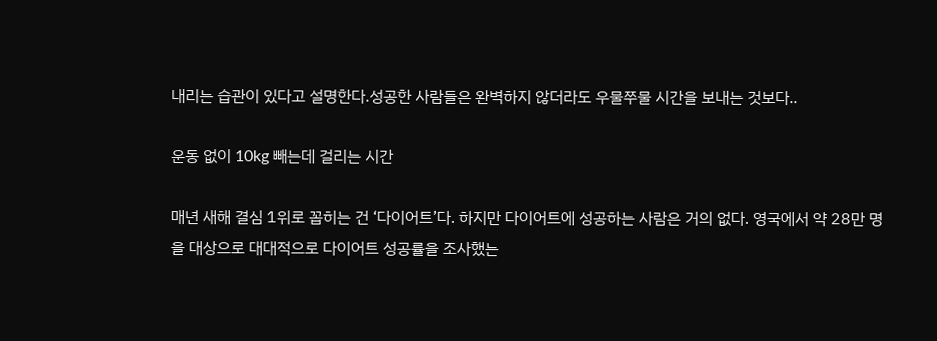내리는 습관이 있다고 설명한다.성공한 사람들은 완벽하지 않더라도 우물쭈물 시간을 보내는 것보다..

운동 없이 10kg 빼는데 걸리는 시간

매년 새해 결심 1위로 꼽히는 건 ‘다이어트’다. 하지만 다이어트에 성공하는 사람은 거의 없다. 영국에서 약 28만 명을 대상으로 대대적으로 다이어트 성공률을 조사했는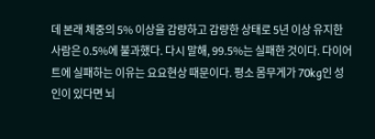데 본래 체중의 5% 이상을 감량하고 감량한 상태로 5년 이상 유지한 사람은 0.5%에 불과했다. 다시 말해, 99.5%는 실패한 것이다. 다이어트에 실패하는 이유는 요요현상 때문이다. 평소 몸무게가 70kg인 성인이 있다면 뇌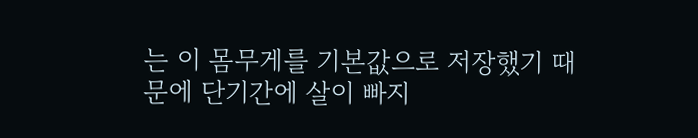는 이 몸무게를 기본값으로 저장했기 때문에 단기간에 살이 빠지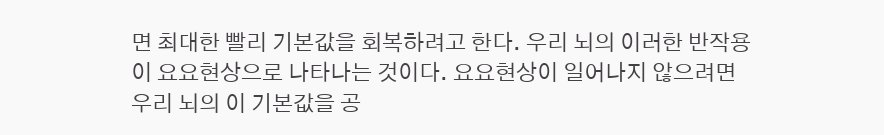면 최대한 빨리 기본값을 회복하려고 한다. 우리 뇌의 이러한 반작용이 요요현상으로 나타나는 것이다. 요요현상이 일어나지 않으려면 우리 뇌의 이 기본값을 공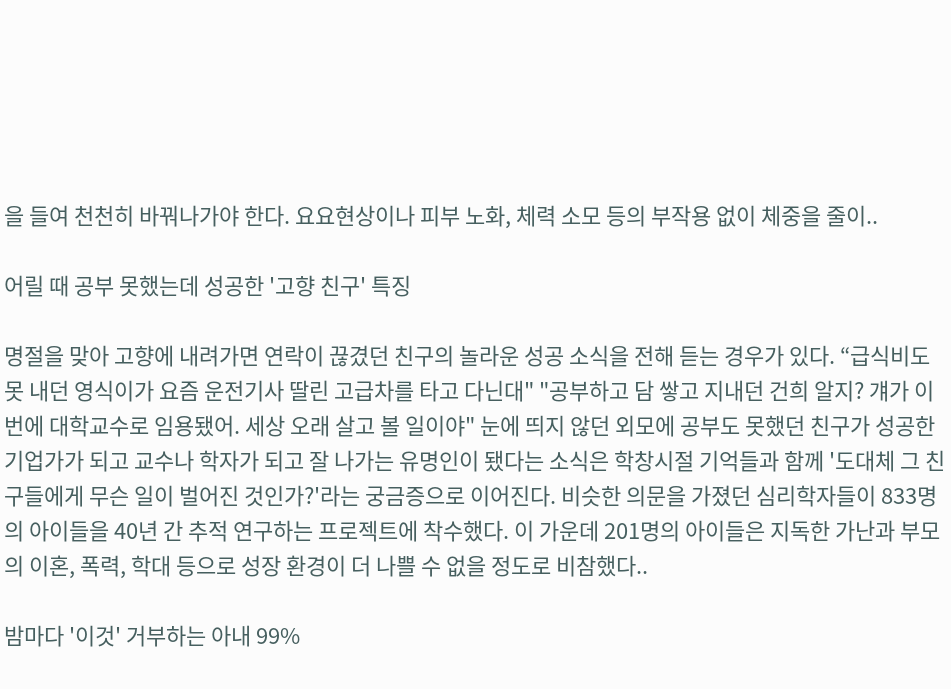을 들여 천천히 바꿔나가야 한다. 요요현상이나 피부 노화, 체력 소모 등의 부작용 없이 체중을 줄이..

어릴 때 공부 못했는데 성공한 '고향 친구' 특징

명절을 맞아 고향에 내려가면 연락이 끊겼던 친구의 놀라운 성공 소식을 전해 듣는 경우가 있다. “급식비도 못 내던 영식이가 요즘 운전기사 딸린 고급차를 타고 다닌대" "공부하고 담 쌓고 지내던 건희 알지? 걔가 이번에 대학교수로 임용됐어. 세상 오래 살고 볼 일이야" 눈에 띄지 않던 외모에 공부도 못했던 친구가 성공한 기업가가 되고 교수나 학자가 되고 잘 나가는 유명인이 됐다는 소식은 학창시절 기억들과 함께 '도대체 그 친구들에게 무슨 일이 벌어진 것인가?'라는 궁금증으로 이어진다. 비슷한 의문을 가졌던 심리학자들이 833명의 아이들을 40년 간 추적 연구하는 프로젝트에 착수했다. 이 가운데 201명의 아이들은 지독한 가난과 부모의 이혼, 폭력, 학대 등으로 성장 환경이 더 나쁠 수 없을 정도로 비참했다..

밤마다 '이것' 거부하는 아내 99%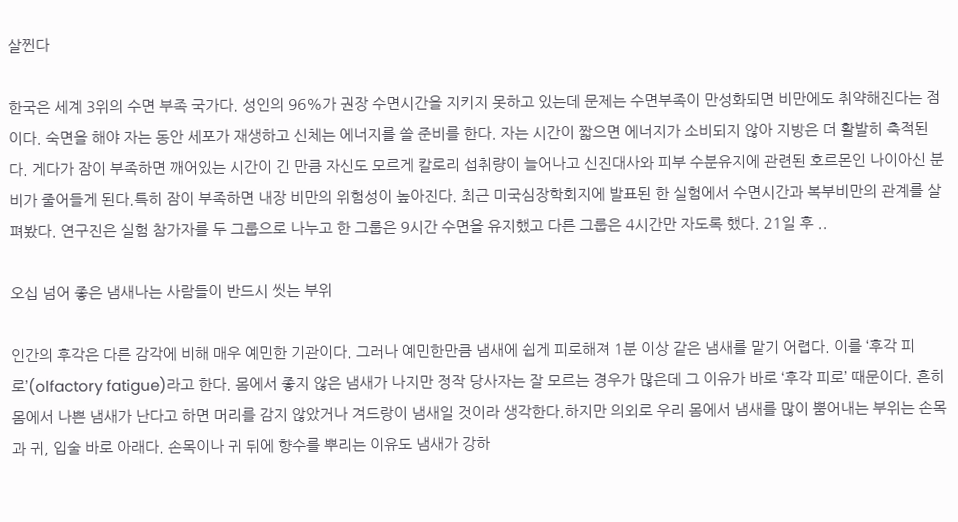살찐다

한국은 세계 3위의 수면 부족 국가다. 성인의 96%가 권장 수면시간을 지키지 못하고 있는데 문제는 수면부족이 만성화되면 비만에도 취약해진다는 점이다. 숙면을 해야 자는 동안 세포가 재생하고 신체는 에너지를 쓸 준비를 한다. 자는 시간이 짧으면 에너지가 소비되지 않아 지방은 더 활발히 축적된다. 게다가 잠이 부족하면 깨어있는 시간이 긴 만큼 자신도 모르게 칼로리 섭취량이 늘어나고 신진대사와 피부 수분유지에 관련된 호르몬인 나이아신 분비가 줄어들게 된다.특히 잠이 부족하면 내장 비만의 위험성이 높아진다. 최근 미국심장학회지에 발표된 한 실험에서 수면시간과 복부비만의 관계를 살펴봤다. 연구진은 실험 참가자를 두 그룹으로 나누고 한 그룹은 9시간 수면을 유지했고 다른 그룹은 4시간만 자도록 했다. 21일 후 ..

오십 넘어 좋은 냄새나는 사람들이 반드시 씻는 부위

인간의 후각은 다른 감각에 비해 매우 예민한 기관이다. 그러나 예민한만큼 냄새에 쉽게 피로해져 1분 이상 같은 냄새를 맡기 어렵다. 이를 ‘후각 피로’(olfactory fatigue)라고 한다. 몸에서 좋지 않은 냄새가 나지만 정작 당사자는 잘 모르는 경우가 많은데 그 이유가 바로 ‘후각 피로’ 때문이다. 흔히 몸에서 나쁜 냄새가 난다고 하면 머리를 감지 않았거나 겨드랑이 냄새일 것이라 생각한다.하지만 의외로 우리 몸에서 냄새를 많이 뿜어내는 부위는 손목과 귀, 입술 바로 아래다. 손목이나 귀 뒤에 향수를 뿌리는 이유도 냄새가 강하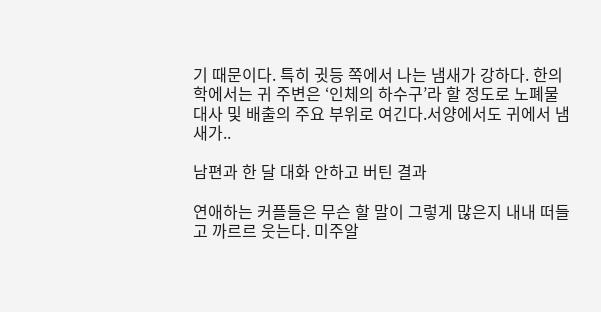기 때문이다. 특히 귓등 쪽에서 나는 냄새가 강하다. 한의학에서는 귀 주변은 ‘인체의 하수구’라 할 정도로 노폐물 대사 및 배출의 주요 부위로 여긴다.서양에서도 귀에서 냄새가..

남편과 한 달 대화 안하고 버틴 결과

연애하는 커플들은 무슨 할 말이 그렇게 많은지 내내 떠들고 까르르 웃는다. 미주알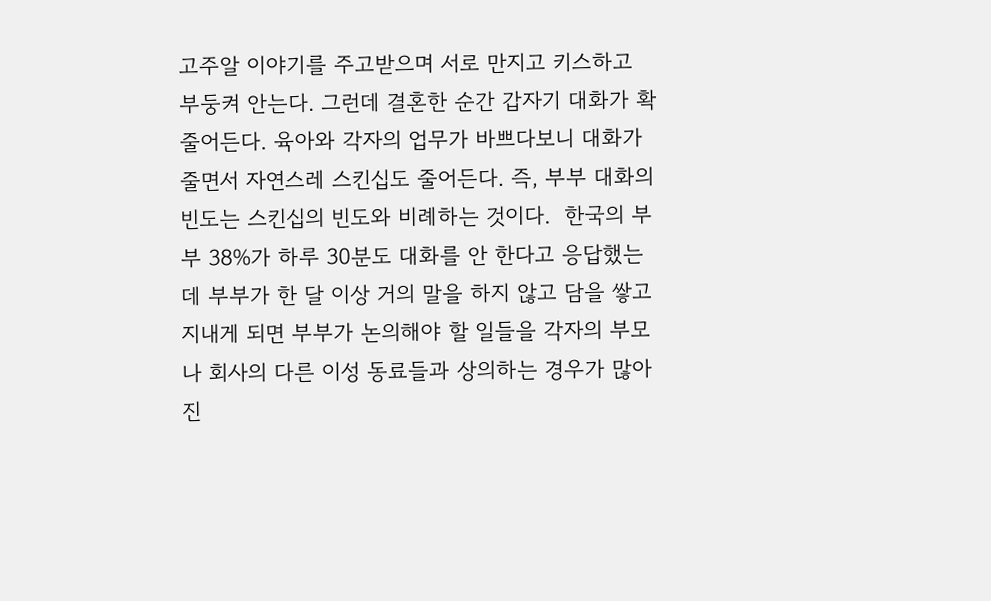고주알 이야기를 주고받으며 서로 만지고 키스하고 부둥켜 안는다. 그런데 결혼한 순간 갑자기 대화가 확 줄어든다. 육아와 각자의 업무가 바쁘다보니 대화가 줄면서 자연스레 스킨십도 줄어든다. 즉, 부부 대화의 빈도는 스킨십의 빈도와 비례하는 것이다.  한국의 부부 38%가 하루 30분도 대화를 안 한다고 응답했는데 부부가 한 달 이상 거의 말을 하지 않고 담을 쌓고 지내게 되면 부부가 논의해야 할 일들을 각자의 부모나 회사의 다른 이성 동료들과 상의하는 경우가 많아진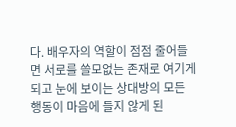다. 배우자의 역할이 점점 줄어들면 서로를 쓸모없는 존재로 여기게 되고 눈에 보이는 상대방의 모든 행동이 마음에 들지 않게 된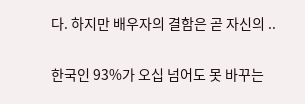다. 하지만 배우자의 결함은 곧 자신의 ..

한국인 93%가 오십 넘어도 못 바꾸는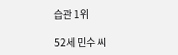습관 1위

52세 민수 씨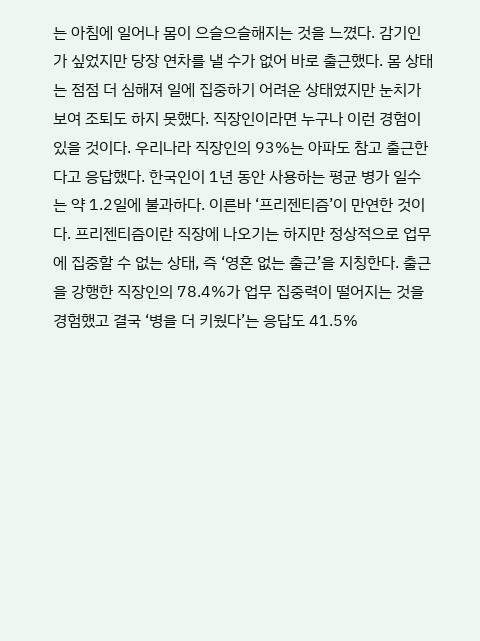는 아침에 일어나 몸이 으슬으슬해지는 것을 느꼈다. 감기인가 싶었지만 당장 연차를 낼 수가 없어 바로 출근했다. 몸 상태는 점점 더 심해져 일에 집중하기 어려운 상태였지만 눈치가 보여 조퇴도 하지 못했다. 직장인이라면 누구나 이런 경험이 있을 것이다. 우리나라 직장인의 93%는 아파도 참고 출근한다고 응답했다. 한국인이 1년 동안 사용하는 평균 병가 일수는 약 1.2일에 불과하다. 이른바 ‘프리젠티즘’이 만연한 것이다. 프리젠티즘이란 직장에 나오기는 하지만 정상적으로 업무에 집중할 수 없는 상태, 즉 ‘영혼 없는 출근’을 지칭한다. 출근을 강행한 직장인의 78.4%가 업무 집중력이 떨어지는 것을 경험했고 결국 ‘병을 더 키웠다’는 응답도 41.5%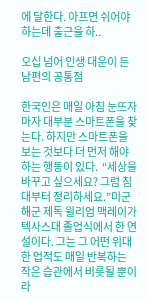에 달한다. 아프면 쉬어야 하는데 출근을 하..

오십 넘어 인생 대운이 든 남편의 공통점

한국인은 매일 아침 눈뜨자마자 대부분 스마트폰을 찾는다. 하지만 스마트폰을 보는 것보다 더 먼저 해야 하는 행동이 있다.  “세상을 바꾸고 싶으세요? 그럼 침대부터 정리하세요.”미군 해군 제독 윌리엄 맥레이가 텍사스대 졸업식에서 한 연설이다. 그는 그 어떤 위대한 업적도 매일 반복하는 작은 습관에서 비롯될 뿐이라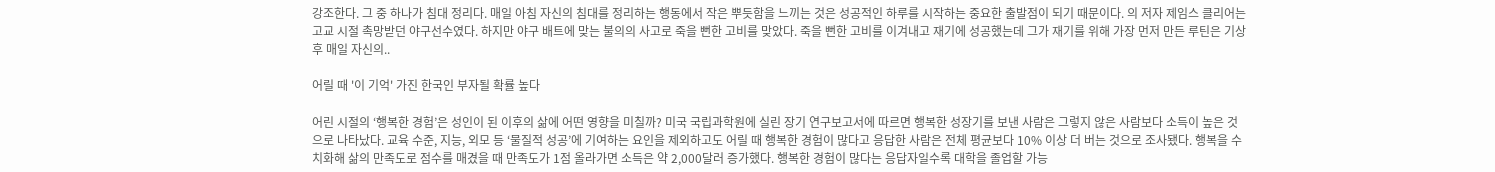강조한다. 그 중 하나가 침대 정리다. 매일 아침 자신의 침대를 정리하는 행동에서 작은 뿌듯함을 느끼는 것은 성공적인 하루를 시작하는 중요한 출발점이 되기 때문이다. 의 저자 제임스 클리어는 고교 시절 촉망받던 야구선수였다. 하지만 야구 배트에 맞는 불의의 사고로 죽을 뻔한 고비를 맞았다. 죽을 뻔한 고비를 이겨내고 재기에 성공했는데 그가 재기를 위해 가장 먼저 만든 루틴은 기상 후 매일 자신의..

어릴 때 '이 기억' 가진 한국인 부자될 확률 높다

어린 시절의 ‘행복한 경험’은 성인이 된 이후의 삶에 어떤 영향을 미칠까? 미국 국립과학원에 실린 장기 연구보고서에 따르면 행복한 성장기를 보낸 사람은 그렇지 않은 사람보다 소득이 높은 것으로 나타났다. 교육 수준, 지능, 외모 등 ‘물질적 성공’에 기여하는 요인을 제외하고도 어릴 때 행복한 경험이 많다고 응답한 사람은 전체 평균보다 10% 이상 더 버는 것으로 조사됐다. 행복을 수치화해 삶의 만족도로 점수를 매겼을 때 만족도가 1점 올라가면 소득은 약 2,000달러 증가했다. 행복한 경험이 많다는 응답자일수록 대학을 졸업할 가능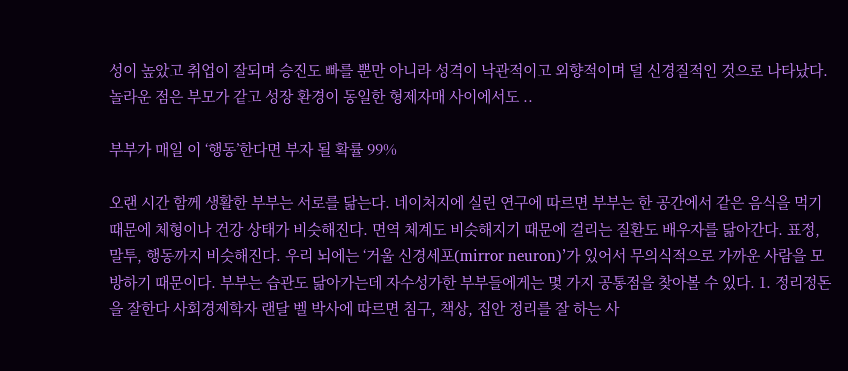성이 높았고 취업이 잘되며 승진도 빠를 뿐만 아니라 성격이 낙관적이고 외향적이며 덜 신경질적인 것으로 나타났다. 놀라운 점은 부모가 같고 성장 환경이 동일한 형제자매 사이에서도 ..

부부가 매일 이 ‘행동’한다면 부자 될 확률 99%

오랜 시간 함께 생활한 부부는 서로를 닮는다. 네이처지에 실린 연구에 따르면 부부는 한 공간에서 같은 음식을 먹기 때문에 체형이나 건강 상태가 비슷해진다. 면역 체계도 비슷해지기 때문에 걸리는 질환도 배우자를 닮아간다. 표정, 말투, 행동까지 비슷해진다. 우리 뇌에는 ‘거울 신경세포(mirror neuron)’가 있어서 무의식적으로 가까운 사람을 모방하기 때문이다. 부부는 습관도 닮아가는데 자수성가한 부부들에게는 몇 가지 공통점을 찾아볼 수 있다. 1. 정리정돈을 잘한다 사회경제학자 랜달 벨 박사에 따르면 침구, 책상, 집안 정리를 잘 하는 사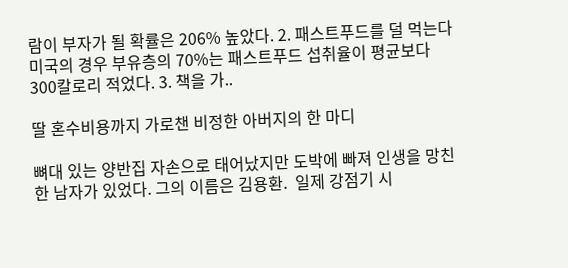람이 부자가 될 확률은 206% 높았다. 2. 패스트푸드를 덜 먹는다 미국의 경우 부유층의 70%는 패스트푸드 섭취율이 평균보다 300칼로리 적었다. 3. 책을 가..

딸 혼수비용까지 가로챈 비정한 아버지의 한 마디

뼈대 있는 양반집 자손으로 태어났지만 도박에 빠져 인생을 망친 한 남자가 있었다. 그의 이름은 김용환.  일제 강점기 시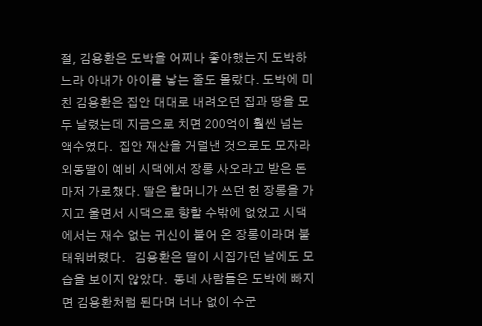절, 김용환은 도박을 어찌나 좋아했는지 도박하느라 아내가 아이를 낳는 줄도 몰랐다. 도박에 미친 김용환은 집안 대대로 내려오던 집과 땅을 모두 날렸는데 지금으로 치면 200억이 훨씬 넘는 액수였다.  집안 재산을 거덜낸 것으로도 모자라 외동딸이 예비 시댁에서 장롱 사오라고 받은 돈마저 가로챘다. 딸은 할머니가 쓰던 헌 장롱을 가지고 울면서 시댁으로 향할 수밖에 없었고 시댁에서는 재수 없는 귀신이 붙어 온 장롱이라며 불태워버렸다.   김용환은 딸이 시집가던 날에도 모습을 보이지 않았다.  동네 사람들은 도박에 빠지면 김용환처럼 된다며 너나 없이 수군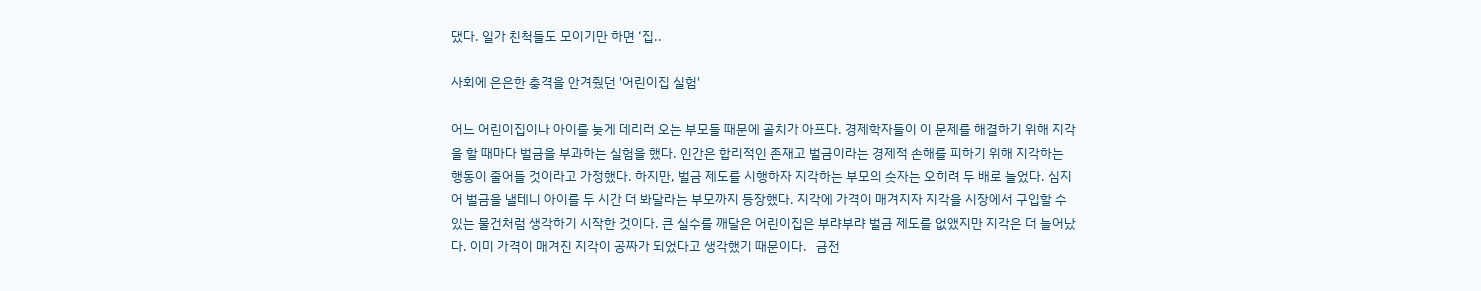댔다. 일가 친척들도 모이기만 하면 ‘집..

사회에 은은한 충격을 안겨줬던 '어린이집 실험'

어느 어린이집이나 아이를 늦게 데리러 오는 부모들 때문에 골치가 아프다. 경제학자들이 이 문제를 해결하기 위해 지각을 할 때마다 벌금을 부과하는 실험을 했다. 인간은 합리적인 존재고 벌금이라는 경제적 손해를 피하기 위해 지각하는 행동이 줄어들 것이라고 가정했다. 하지만, 벌금 제도를 시행하자 지각하는 부모의 숫자는 오히려 두 배로 늘었다. 심지어 벌금을 낼테니 아이를 두 시간 더 봐달라는 부모까지 등장했다. 지각에 가격이 매겨지자 지각을 시장에서 구입할 수 있는 물건처럼 생각하기 시작한 것이다. 큰 실수를 깨달은 어린이집은 부랴부랴 벌금 제도를 없앴지만 지각은 더 늘어났다. 이미 가격이 매겨진 지각이 공짜가 되었다고 생각했기 때문이다.   금전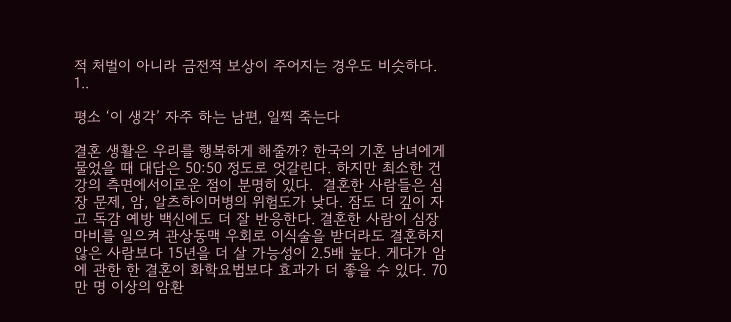적 처벌이 아니라 금전적 보상이 주어지는 경우도 비슷하다. 1..

평소 ‘이 생각’ 자주 하는 남편, 일찍 죽는다

결혼 생활은 우리를 행복하게 해줄까? 한국의 기혼 남녀에게 물었을 때 대답은 50:50 정도로 엇갈린다. 하지만 최소한 건강의 측면에서이로운 점이 분명히 있다.  결혼한 사람들은 심장 문제, 암, 알츠하이머병의 위험도가 낮다. 잠도 더 깊이 자고 독감 예방 백신에도 더 잘 반응한다. 결혼한 사람이 심장마비를 일으켜 관상동맥 우회로 이식술을 받더라도 결혼하지 않은 사람보다 15년을 더 살 가능성이 2.5배 높다. 게다가 암에 관한 한 결혼이 화학요법보다 효과가 더 좋을 수 있다. 70만 명 이상의 암환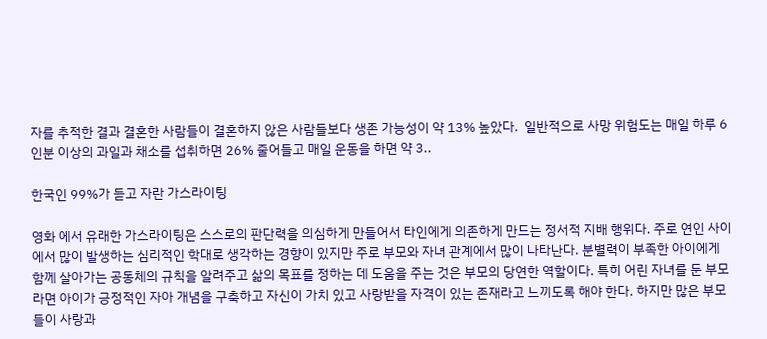자를 추적한 결과 결혼한 사람들이 결혼하지 않은 사람들보다 생존 가능성이 약 13% 높았다.  일반적으로 사망 위험도는 매일 하루 6인분 이상의 과일과 채소를 섭취하면 26% 줄어들고 매일 운동을 하면 약 3..

한국인 99%가 듣고 자란 가스라이팅

영화 에서 유래한 가스라이팅은 스스로의 판단력을 의심하게 만들어서 타인에게 의존하게 만드는 정서적 지배 행위다. 주로 연인 사이에서 많이 발생하는 심리적인 학대로 생각하는 경향이 있지만 주로 부모와 자녀 관계에서 많이 나타난다. 분별력이 부족한 아이에게 함께 살아가는 공동체의 규칙을 알려주고 삶의 목표를 정하는 데 도움을 주는 것은 부모의 당연한 역할이다. 특히 어린 자녀를 둔 부모라면 아이가 긍정적인 자아 개념을 구축하고 자신이 가치 있고 사랑받을 자격이 있는 존재라고 느끼도록 해야 한다. 하지만 많은 부모들이 사랑과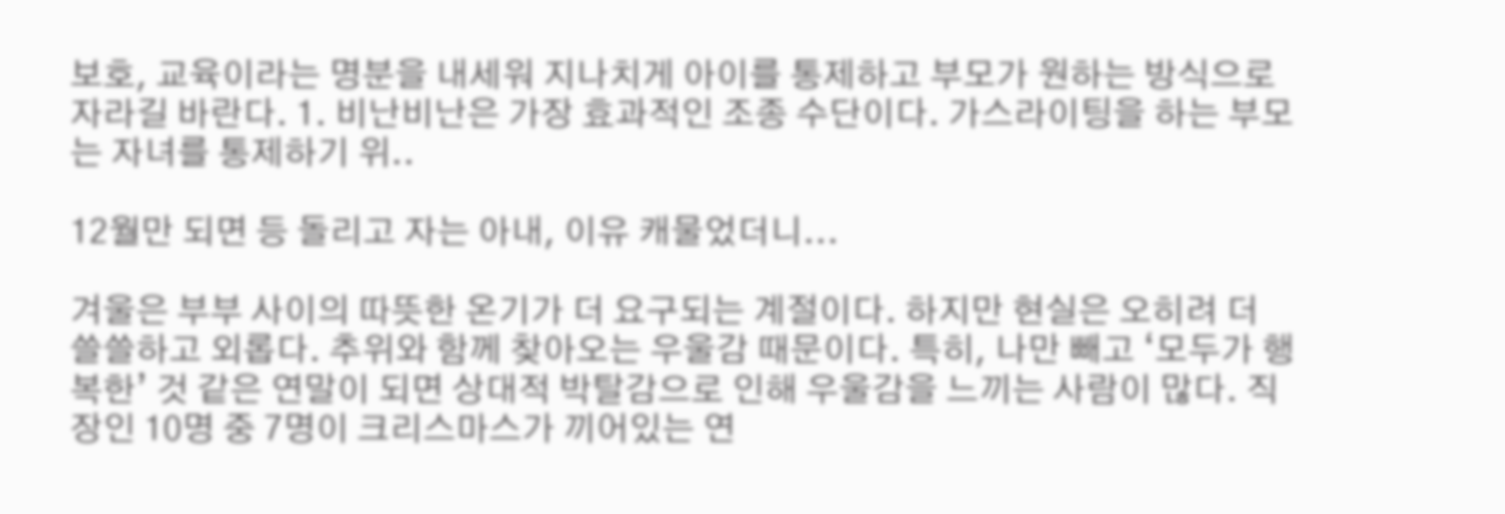보호, 교육이라는 명분을 내세워 지나치게 아이를 통제하고 부모가 원하는 방식으로 자라길 바란다. 1. 비난비난은 가장 효과적인 조종 수단이다. 가스라이팅을 하는 부모는 자녀를 통제하기 위..

12월만 되면 등 돌리고 자는 아내, 이유 캐물었더니...

겨울은 부부 사이의 따뜻한 온기가 더 요구되는 계절이다. 하지만 현실은 오히려 더 쓸쓸하고 외롭다. 추위와 함께 찾아오는 우울감 때문이다. 특히, 나만 빼고 ‘모두가 행복한’ 것 같은 연말이 되면 상대적 박탈감으로 인해 우울감을 느끼는 사람이 많다. 직장인 10명 중 7명이 크리스마스가 끼어있는 연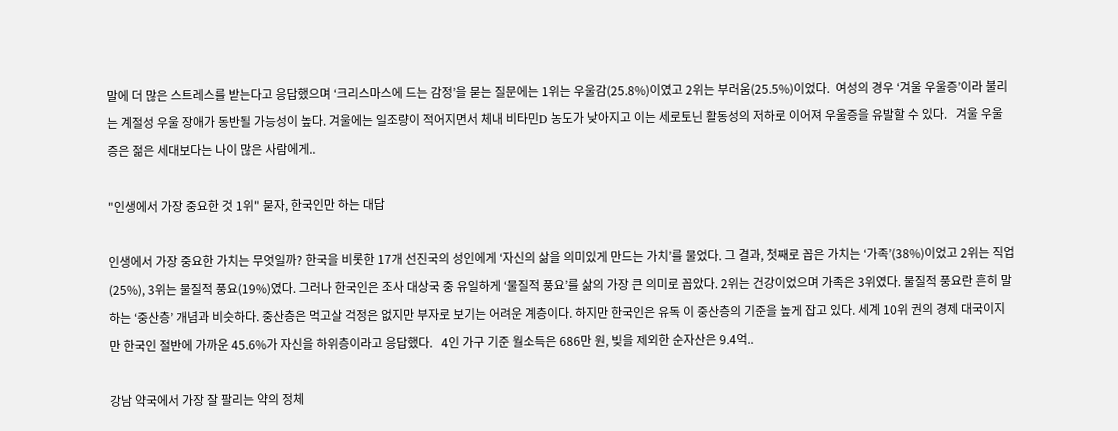말에 더 많은 스트레스를 받는다고 응답했으며 ‘크리스마스에 드는 감정’을 묻는 질문에는 1위는 우울감(25.8%)이였고 2위는 부러움(25.5%)이었다.  여성의 경우 ‘겨울 우울증’이라 불리는 계절성 우울 장애가 동반될 가능성이 높다. 겨울에는 일조량이 적어지면서 체내 비타민D 농도가 낮아지고 이는 세로토닌 활동성의 저하로 이어져 우울증을 유발할 수 있다.   겨울 우울증은 젊은 세대보다는 나이 많은 사람에게..

"인생에서 가장 중요한 것 1위" 묻자, 한국인만 하는 대답

인생에서 가장 중요한 가치는 무엇일까? 한국을 비롯한 17개 선진국의 성인에게 ‘자신의 삶을 의미있게 만드는 가치’를 물었다. 그 결과, 첫째로 꼽은 가치는 ‘가족’(38%)이었고 2위는 직업(25%), 3위는 물질적 풍요(19%)였다. 그러나 한국인은 조사 대상국 중 유일하게 ‘물질적 풍요’를 삶의 가장 큰 의미로 꼽았다. 2위는 건강이었으며 가족은 3위였다. 물질적 풍요란 흔히 말하는 ‘중산층’ 개념과 비슷하다. 중산층은 먹고살 걱정은 없지만 부자로 보기는 어려운 계층이다. 하지만 한국인은 유독 이 중산층의 기준을 높게 잡고 있다. 세계 10위 권의 경제 대국이지만 한국인 절반에 가까운 45.6%가 자신을 하위층이라고 응답했다.   4인 가구 기준 월소득은 686만 원, 빚을 제외한 순자산은 9.4억..

강남 약국에서 가장 잘 팔리는 약의 정체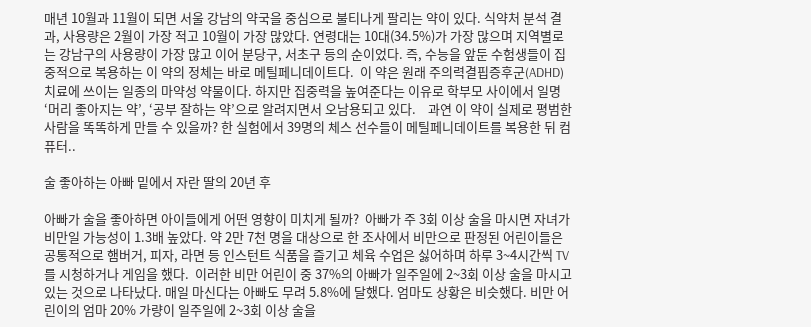매년 10월과 11월이 되면 서울 강남의 약국을 중심으로 불티나게 팔리는 약이 있다. 식약처 분석 결과, 사용량은 2월이 가장 적고 10월이 가장 많았다. 연령대는 10대(34.5%)가 가장 많으며 지역별로는 강남구의 사용량이 가장 많고 이어 분당구, 서초구 등의 순이었다. 즉, 수능을 앞둔 수험생들이 집중적으로 복용하는 이 약의 정체는 바로 메틸페니데이트다.  이 약은 원래 주의력결핍증후군(ADHD) 치료에 쓰이는 일종의 마약성 약물이다. 하지만 집중력을 높여준다는 이유로 학부모 사이에서 일명 ‘머리 좋아지는 약’, ‘공부 잘하는 약’으로 알려지면서 오남용되고 있다.    과연 이 약이 실제로 평범한 사람을 똑똑하게 만들 수 있을까? 한 실험에서 39명의 체스 선수들이 메틸페니데이트를 복용한 뒤 컴퓨터..

술 좋아하는 아빠 밑에서 자란 딸의 20년 후

아빠가 술을 좋아하면 아이들에게 어떤 영향이 미치게 될까?  아빠가 주 3회 이상 술을 마시면 자녀가 비만일 가능성이 1.3배 높았다. 약 2만 7천 명을 대상으로 한 조사에서 비만으로 판정된 어린이들은 공통적으로 햄버거, 피자, 라면 등 인스턴트 식품을 즐기고 체육 수업은 싫어하며 하루 3~4시간씩 TV를 시청하거나 게임을 했다.  이러한 비만 어린이 중 37%의 아빠가 일주일에 2~3회 이상 술을 마시고 있는 것으로 나타났다. 매일 마신다는 아빠도 무려 5.8%에 달했다. 엄마도 상황은 비슷했다. 비만 어린이의 엄마 20% 가량이 일주일에 2~3회 이상 술을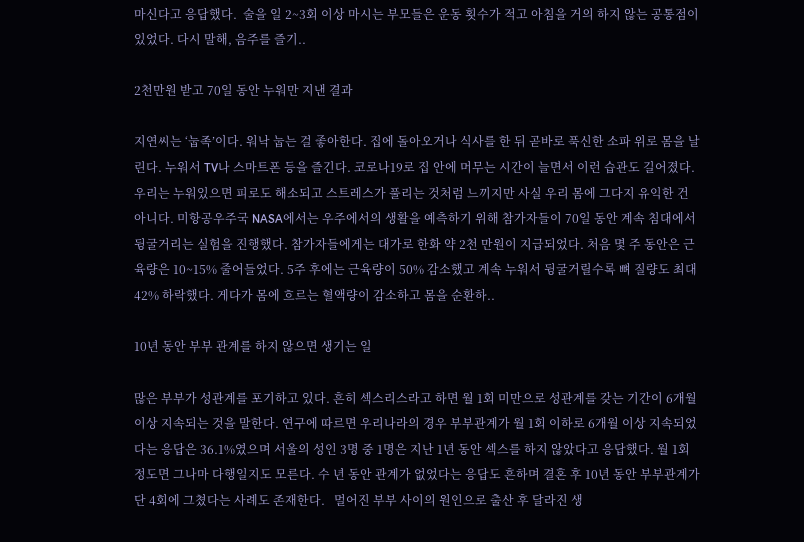마신다고 응답했다.  술을 일 2~3회 이상 마시는 부모들은 운동 횟수가 적고 아침을 거의 하지 않는 공통점이 있었다. 다시 말해, 음주를 즐기..

2천만원 받고 70일 동안 누워만 지낸 결과

지연씨는 ‘눕족’이다. 워낙 눕는 걸 좋아한다. 집에 돌아오거나 식사를 한 뒤 곧바로 푹신한 소파 위로 몸을 날린다. 누워서 TV나 스마트폰 등을 즐긴다. 코로나19로 집 안에 머무는 시간이 늘면서 이런 습관도 길어졌다. 우리는 누워있으면 피로도 해소되고 스트레스가 풀리는 것처럼 느끼지만 사실 우리 몸에 그다지 유익한 건 아니다. 미항공우주국 NASA에서는 우주에서의 생활을 예측하기 위해 참가자들이 70일 동안 계속 침대에서 뒹굴거리는 실험을 진행했다. 참가자들에게는 대가로 한화 약 2천 만원이 지급되었다. 처음 몇 주 동안은 근육량은 10~15% 줄어들었다. 5주 후에는 근육량이 50% 감소했고 계속 누워서 뒹굴거릴수록 뼈 질량도 최대 42% 하락했다. 게다가 몸에 흐르는 혈액량이 감소하고 몸을 순환하..

10년 동안 부부 관계를 하지 않으면 생기는 일

많은 부부가 성관계를 포기하고 있다. 흔히 섹스리스라고 하면 월 1회 미만으로 성관계를 갖는 기간이 6개월 이상 지속되는 것을 말한다. 연구에 따르면 우리나라의 경우 부부관계가 월 1회 이하로 6개월 이상 지속되었다는 응답은 36.1%였으며 서울의 성인 3명 중 1명은 지난 1년 동안 섹스를 하지 않았다고 응답했다. 월 1회 정도면 그나마 다행일지도 모른다. 수 년 동안 관계가 없었다는 응답도 흔하며 결혼 후 10년 동안 부부관계가 단 4회에 그쳤다는 사례도 존재한다.   멀어진 부부 사이의 원인으로 출산 후 달라진 생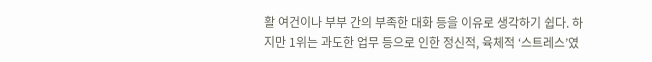활 여건이나 부부 간의 부족한 대화 등을 이유로 생각하기 쉽다. 하지만 1위는 과도한 업무 등으로 인한 정신적, 육체적 ‘스트레스’였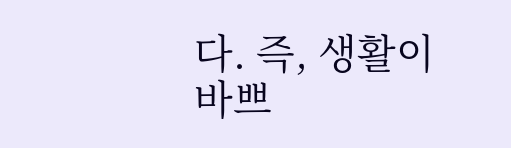다. 즉, 생활이 바쁘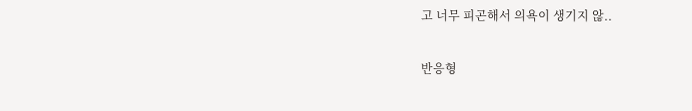고 너무 피곤해서 의욕이 생기지 않..

반응형